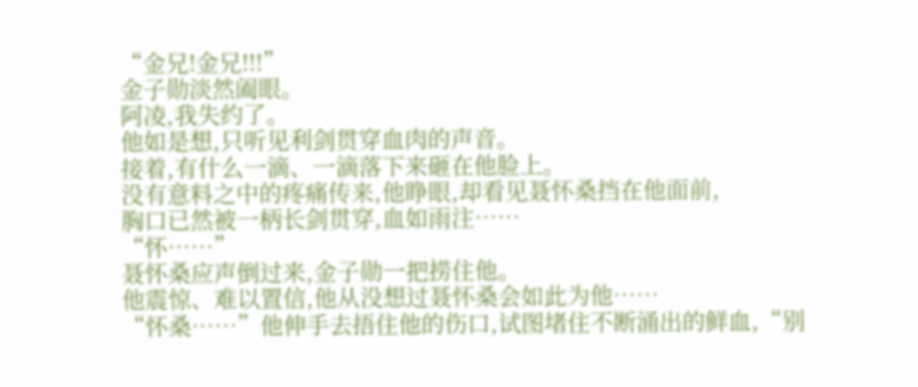“金兄!金兄!!!”
金子勋淡然阖眼。
阿凌,我失约了。
他如是想,只听见利剑贯穿血肉的声音。
接着,有什么一滴、一滴落下来砸在他脸上。
没有意料之中的疼痛传来,他睁眼,却看见聂怀桑挡在他面前,
胸口已然被一柄长剑贯穿,血如雨注……
“怀……”
聂怀桑应声倒过来,金子勋一把捞住他。
他震惊、难以置信,他从没想过聂怀桑会如此为他……
“怀桑……”他伸手去捂住他的伤口,试图堵住不断涌出的鲜血,“别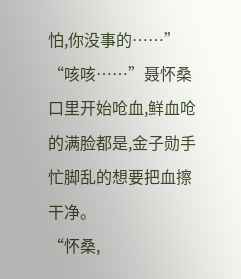怕,你没事的……”
“咳咳……”聂怀桑口里开始呛血,鲜血呛的满脸都是,金子勋手忙脚乱的想要把血擦干净。
“怀桑,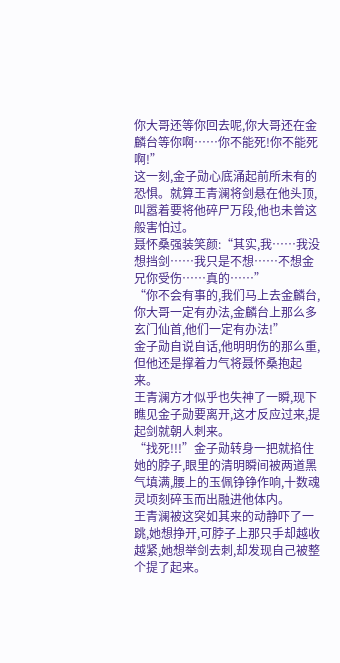你大哥还等你回去呢,你大哥还在金麟台等你啊……你不能死!你不能死啊!”
这一刻,金子勋心底涌起前所未有的恐惧。就算王青澜将剑悬在他头顶,叫嚣着要将他碎尸万段,他也未曾这般害怕过。
聂怀桑强装笑颜:“其实,我……我没想挡剑……我只是不想……不想金兄你受伤……真的……”
“你不会有事的,我们马上去金麟台,你大哥一定有办法,金麟台上那么多玄门仙首,他们一定有办法!”
金子勋自说自话,他明明伤的那么重,但他还是撑着力气将聂怀桑抱起来。
王青澜方才似乎也失神了一瞬,现下瞧见金子勋要离开,这才反应过来,提起剑就朝人刺来。
“找死!!!”金子勋转身一把就掐住她的脖子,眼里的清明瞬间被两道黑气填满,腰上的玉佩铮铮作响,十数魂灵顷刻碎玉而出融进他体内。
王青澜被这突如其来的动静吓了一跳,她想挣开,可脖子上那只手却越收越紧,她想举剑去刺,却发现自己被整个提了起来。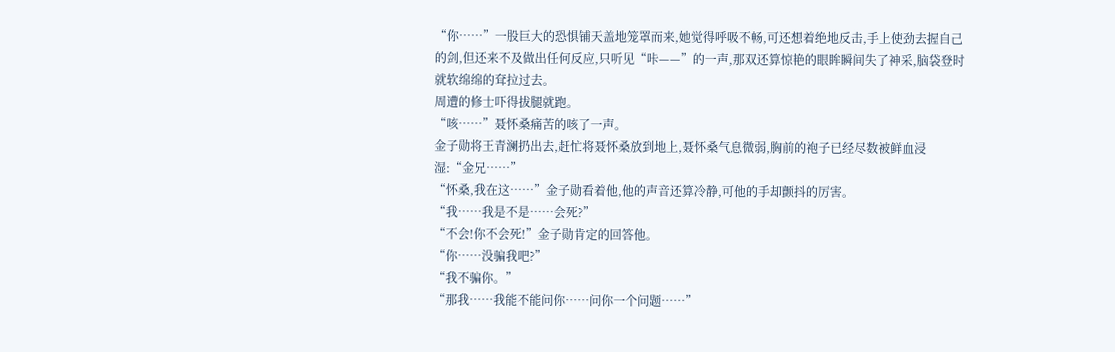“你……”一股巨大的恐惧铺天盖地笼罩而来,她觉得呼吸不畅,可还想着绝地反击,手上使劲去握自己的剑,但还来不及做出任何反应,只听见“咔——”的一声,那双还算惊艳的眼眸瞬间失了神采,脑袋登时就软绵绵的耷拉过去。
周遭的修士吓得拔腿就跑。
“咳……”聂怀桑痛苦的咳了一声。
金子勋将王青澜扔出去,赶忙将聂怀桑放到地上,聂怀桑气息微弱,胸前的袍子已经尽数被鲜血浸湿:“金兄……”
“怀桑,我在这……”金子勋看着他,他的声音还算冷静,可他的手却颤抖的厉害。
“我……我是不是……会死?”
“不会!你不会死!”金子勋肯定的回答他。
“你……没骗我吧?”
“我不骗你。”
“那我……我能不能问你……问你一个问题……”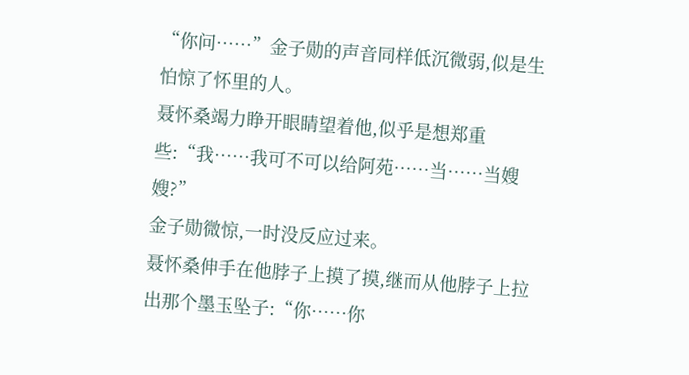“你问……”金子勋的声音同样低沉微弱,似是生怕惊了怀里的人。
聂怀桑竭力睁开眼睛望着他,似乎是想郑重些:“我……我可不可以给阿苑……当……当嫂嫂?”
金子勋微惊,一时没反应过来。
聂怀桑伸手在他脖子上摸了摸,继而从他脖子上拉出那个墨玉坠子:“你……你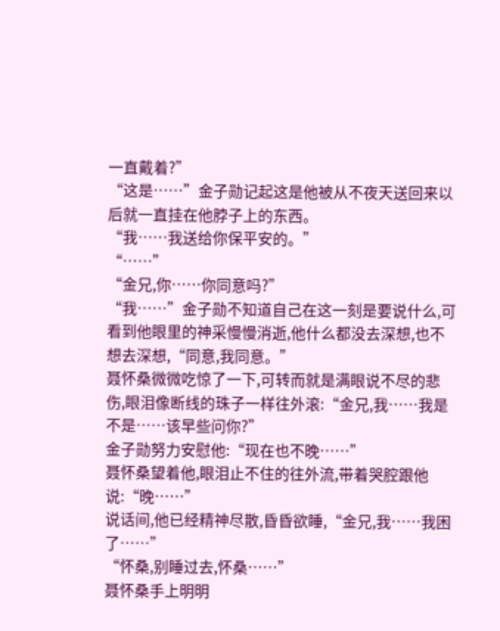一直戴着?”
“这是……”金子勋记起这是他被从不夜天送回来以后就一直挂在他脖子上的东西。
“我……我送给你保平安的。”
“……”
“金兄,你……你同意吗?”
“我……”金子勋不知道自己在这一刻是要说什么,可看到他眼里的神采慢慢消逝,他什么都没去深想,也不想去深想,“同意,我同意。”
聂怀桑微微吃惊了一下,可转而就是满眼说不尽的悲伤,眼泪像断线的珠子一样往外滚:“金兄,我……我是不是……该早些问你?”
金子勋努力安慰他:“现在也不晚……”
聂怀桑望着他,眼泪止不住的往外流,带着哭腔跟他说:“晚……”
说话间,他已经精神尽散,昏昏欲睡,“金兄,我……我困了……”
“怀桑,别睡过去,怀桑……”
聂怀桑手上明明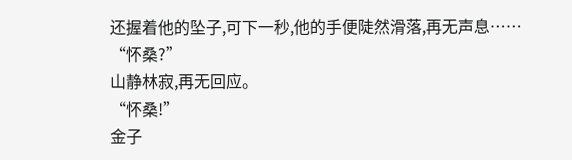还握着他的坠子,可下一秒,他的手便陡然滑落,再无声息……
“怀桑?”
山静林寂,再无回应。
“怀桑!”
金子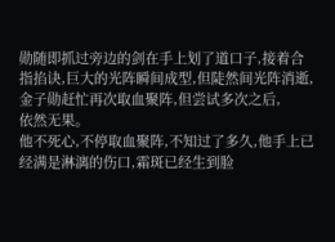勋随即抓过旁边的剑在手上划了道口子,接着合指掐诀,巨大的光阵瞬间成型,但陡然间光阵消逝,金子勋赶忙再次取血聚阵,但尝试多次之后,
依然无果。
他不死心,不停取血聚阵,不知过了多久,他手上已经满是淋漓的伤口,霜斑已经生到脸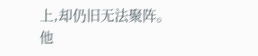上,却仍旧无法聚阵。
他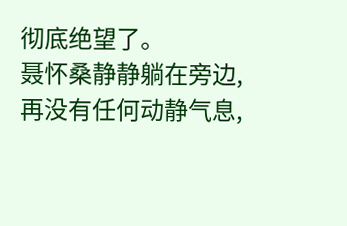彻底绝望了。
聂怀桑静静躺在旁边,再没有任何动静气息,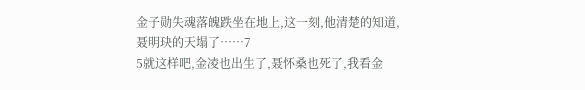金子勋失魂落魄跌坐在地上,这一刻,他清楚的知道,聂明玦的天塌了……7
5就这样吧,金凌也出生了,聂怀桑也死了,我看金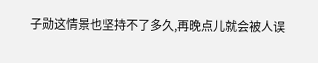子勋这情景也坚持不了多久,再晚点儿就会被人误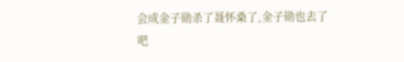会成金子勋杀了聂怀桑了,金子勋也去了吧